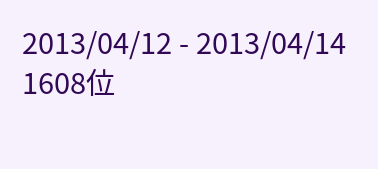2013/04/12 - 2013/04/14
1608位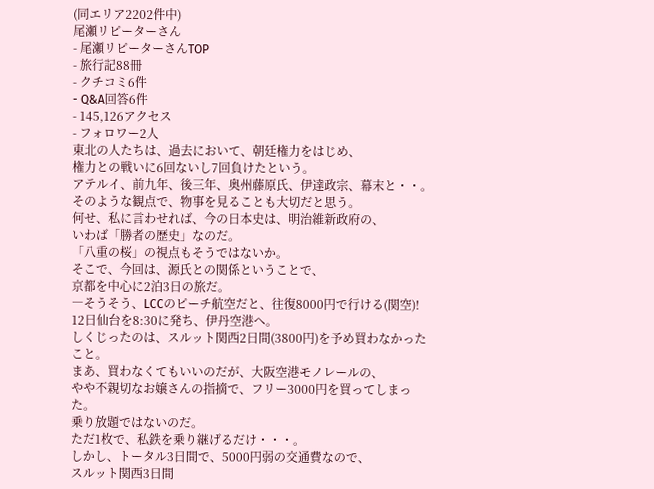(同エリア2202件中)
尾瀬リピーターさん
- 尾瀬リピーターさんTOP
- 旅行記88冊
- クチコミ6件
- Q&A回答6件
- 145,126アクセス
- フォロワー2人
東北の人たちは、過去において、朝廷権力をはじめ、
権力との戦いに6回ないし7回負けたという。
アテルイ、前九年、後三年、奥州藤原氏、伊達政宗、幕末と・・。
そのような観点で、物事を見ることも大切だと思う。
何せ、私に言わせれば、今の日本史は、明治維新政府の、
いわば「勝者の歴史」なのだ。
「八重の桜」の視点もそうではないか。
そこで、今回は、源氏との関係ということで、
京都を中心に2泊3日の旅だ。
―そうそう、LCCのピーチ航空だと、往復8000円で行ける(関空)!
12日仙台を8:30に発ち、伊丹空港へ。
しくじったのは、スルット関西2日間(3800円)を予め買わなかったこと。
まあ、買わなくてもいいのだが、大阪空港モノレールの、
やや不親切なお嬢さんの指摘で、フリー3000円を買ってしまった。
乗り放題ではないのだ。
ただ1枚で、私鉄を乗り継げるだけ・・・。
しかし、トータル3日間で、5000円弱の交通費なので、
スルット関西3日間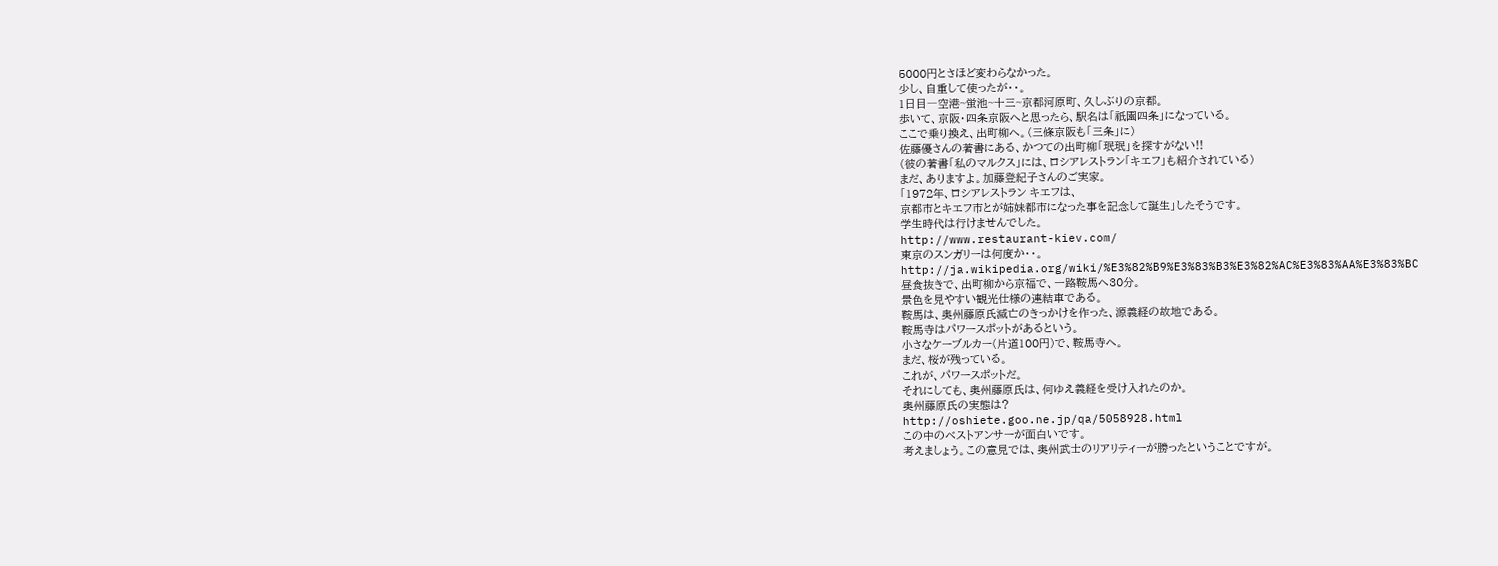5000円とさほど変わらなかった。
少し、自重して使ったが・・。
1日目―空港~蛍池~十三~京都河原町、久しぶりの京都。
歩いて、京阪・四条京阪へと思ったら、駅名は「祇園四条」になっている。
ここで乗り換え、出町柳へ。(三條京阪も「三条」に)
佐藤優さんの著書にある、かつての出町柳「珉珉」を探すがない!!
(彼の著書「私のマルクス」には、ロシアレストラン「キエフ」も紹介されている)
まだ、ありますよ。加藤登紀子さんのご実家。
「1972年、ロシアレストラン キエフは、
京都市とキエフ市とが姉妹都市になった事を記念して誕生」したそうです。
学生時代は行けませんでした。
http://www.restaurant-kiev.com/
東京のスンガリーは何度か・・。
http://ja.wikipedia.org/wiki/%E3%82%B9%E3%83%B3%E3%82%AC%E3%83%AA%E3%83%BC
昼食抜きで、出町柳から京福で、一路鞍馬へ30分。
景色を見やすい観光仕様の連結車である。
鞍馬は、奥州藤原氏滅亡のきっかけを作った、源義経の故地である。
鞍馬寺はパワースポットがあるという。
小さなケーブルカー(片道100円)で、鞍馬寺へ。
まだ、桜が残っている。
これが、パワースポットだ。
それにしても、奥州藤原氏は、何ゆえ義経を受け入れたのか。
奥州藤原氏の実態は?
http://oshiete.goo.ne.jp/qa/5058928.html
この中のベストアンサーが面白いです。
考えましょう。この意見では、奥州武士のリアリティーが勝ったということですが。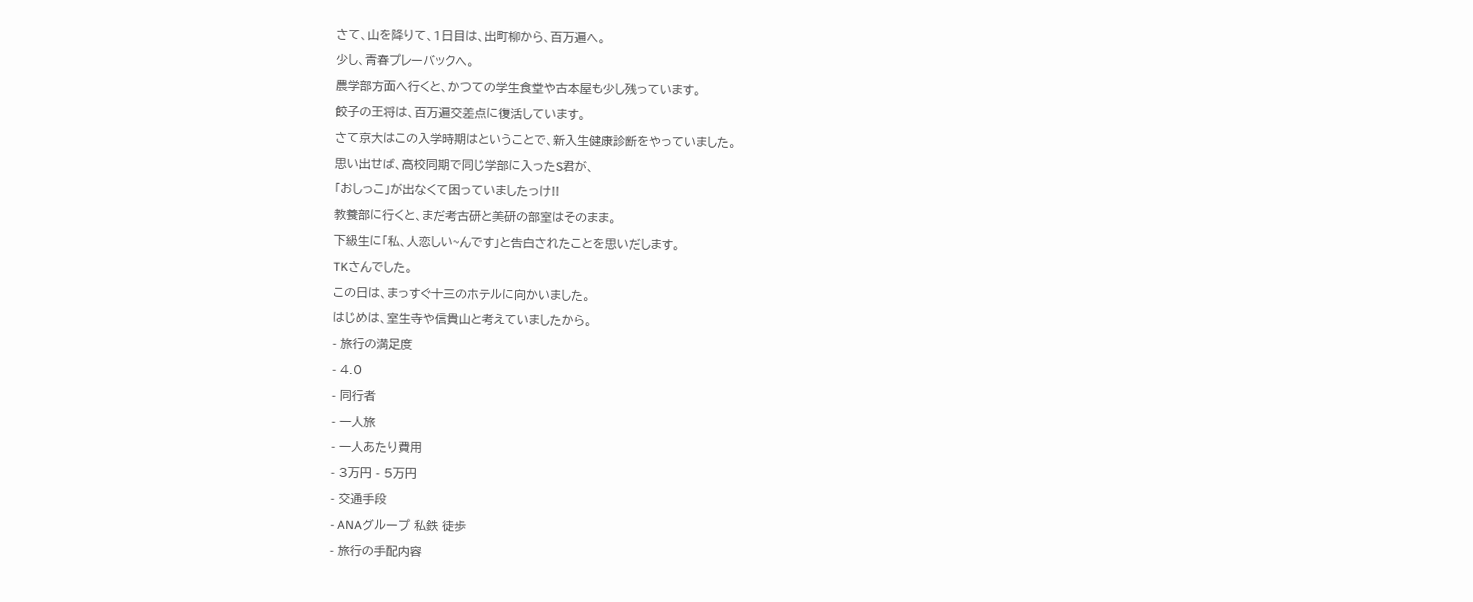さて、山を降りて、1日目は、出町柳から、百万遍へ。
少し、青春プレーバックへ。
農学部方面へ行くと、かつての学生食堂や古本屋も少し残っています。
餃子の王将は、百万遍交差点に復活しています。
さて京大はこの入学時期はということで、新入生健康診断をやっていました。
思い出せば、高校同期で同じ学部に入ったS君が、
「おしっこ」が出なくて困っていましたっけ!!
教養部に行くと、まだ考古研と美研の部室はそのまま。
下級生に「私、人恋しい~んです」と告白されたことを思いだします。
TKさんでした。
この日は、まっすぐ十三のホテルに向かいました。
はじめは、室生寺や信貴山と考えていましたから。
- 旅行の満足度
- 4.0
- 同行者
- 一人旅
- 一人あたり費用
- 3万円 - 5万円
- 交通手段
- ANAグループ 私鉄 徒歩
- 旅行の手配内容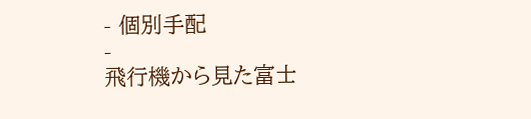- 個別手配
-
飛行機から見た富士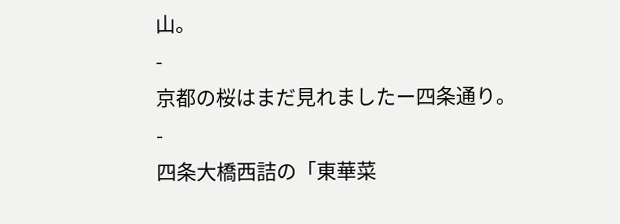山。
-
京都の桜はまだ見れましたー四条通り。
-
四条大橋西詰の「東華菜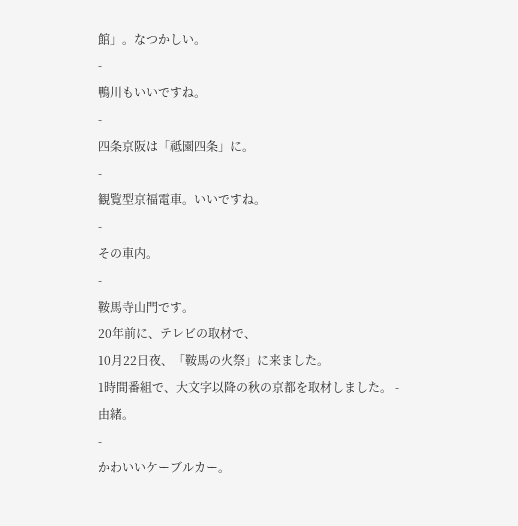館」。なつかしい。
-
鴨川もいいですね。
-
四条京阪は「祗園四条」に。
-
観覧型京福電車。いいですね。
-
その車内。
-
鞍馬寺山門です。
20年前に、テレビの取材で、
10月22日夜、「鞍馬の火祭」に来ました。
1時間番組で、大文字以降の秋の京都を取材しました。 -
由緒。
-
かわいいケーブルカー。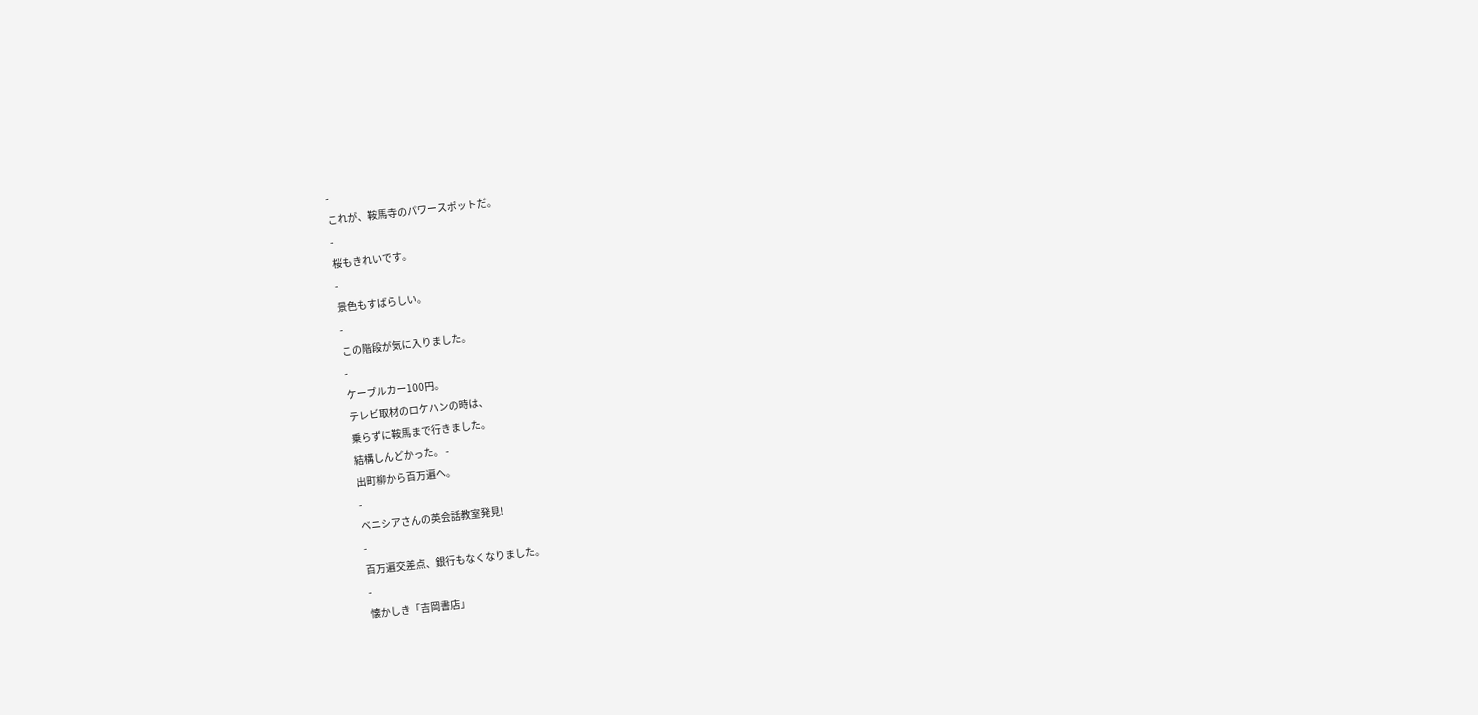-
これが、鞍馬寺のパワースポットだ。
-
桜もきれいです。
-
景色もすばらしい。
-
この階段が気に入りました。
-
ケーブルカー100円。
テレビ取材のロケハンの時は、
乗らずに鞍馬まで行きました。
結構しんどかった。 -
出町柳から百万遍へ。
-
ベニシアさんの英会話教室発見!
-
百万遍交差点、銀行もなくなりました。
-
懐かしき「吉岡書店」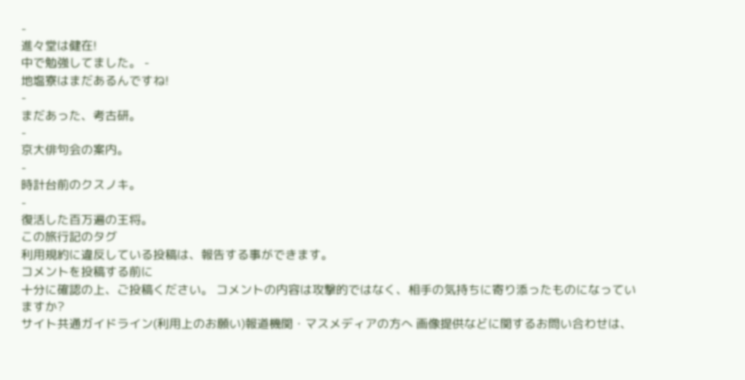-
進々堂は健在!
中で勉強してました。 -
地塩寮はまだあるんですね!
-
まだあった、考古研。
-
京大俳句会の案内。
-
時計台前のクスノキ。
-
復活した百万遍の王将。
この旅行記のタグ
利用規約に違反している投稿は、報告する事ができます。
コメントを投稿する前に
十分に確認の上、ご投稿ください。 コメントの内容は攻撃的ではなく、相手の気持ちに寄り添ったものになっていますか?
サイト共通ガイドライン(利用上のお願い)報道機関・マスメディアの方へ 画像提供などに関するお問い合わせは、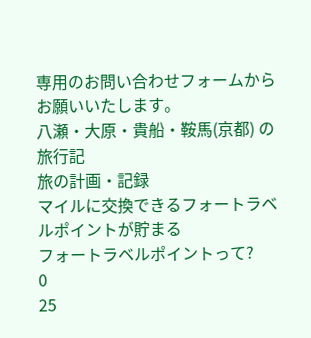専用のお問い合わせフォームからお願いいたします。
八瀬・大原・貴船・鞍馬(京都) の旅行記
旅の計画・記録
マイルに交換できるフォートラベルポイントが貯まる
フォートラベルポイントって?
0
25